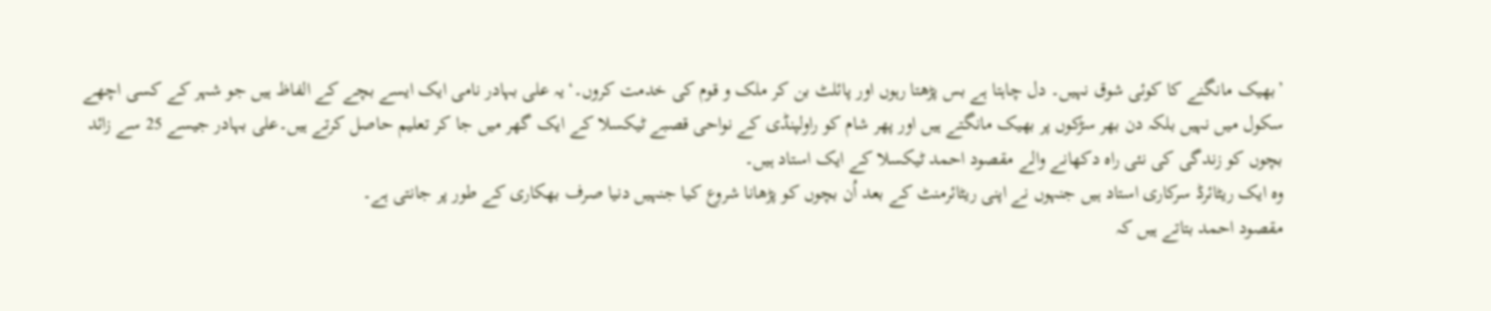’بھیک مانگنے کا کوئی شوق نہیں۔ دل چاہتا ہے بس پڑھتا رہوں اور پائلٹ بن کر ملک و قوم کی خدمت کروں۔‘یہ علی بہادر نامی ایک ایسے بچے کے الفاظ ہیں جو شہر کے کسی اچھے سکول میں نہیں بلکہ دن بھر سڑکوں پر بھیک مانگتے ہیں اور پھر شام کو راولپنڈی کے نواحی قصبے ٹیکسلا کے ایک گھر میں جا کر تعلیم حاصل کرتے ہیں۔علی بہادر جیسے 25 سے زائد بچوں کو زندگی کی نئی راہ دکھانے والے مقصود احمد ٹیکسلا کے ایک استاد ہیں۔
وہ ایک ریٹائرڈ سرکاری استاد ہیں جنہوں نے اپنی ریٹائرمنٹ کے بعد اُن بچوں کو پڑھانا شروع کیا جنہیں دنیا صرف بھکاری کے طور پر جانتی ہے۔
مقصود احمد بتاتے ہیں کہ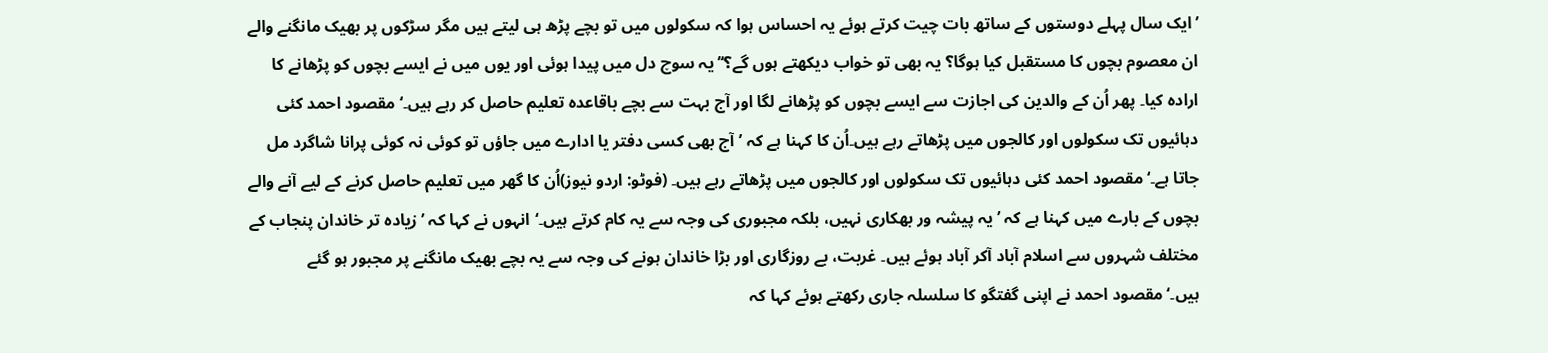’ایک سال پہلے دوستوں کے ساتھ بات چیت کرتے ہوئے یہ احساس ہوا کہ سکولوں میں تو بچے پڑھ ہی لیتے ہیں مگر سڑکوں پر بھیک مانگنے والے ان معصوم بچوں کا مستقبل کیا ہوگا؟ یہ بھی تو خواب دیکھتے ہوں گے؟‘’یہ سوچ دل میں پیدا ہوئی اور یوں میں نے ایسے بچوں کو پڑھانے کا ارادہ کیا۔ پھر اُن کے والدین کی اجازت سے ایسے بچوں کو پڑھانے لگا اور آج بہت سے بچے باقاعدہ تعلیم حاصل کر رہے ہیں۔‘مقصود احمد کئی دہائیوں تک سکولوں اور کالجوں میں پڑھاتے رہے ہیں۔اُن کا کہنا ہے کہ ’آج بھی کسی دفتر یا ادارے میں جاؤں تو کوئی نہ کوئی پرانا شاگرد مل جاتا ہے۔‘مقصود احمد کئی دہائیوں تک سکولوں اور کالجوں میں پڑھاتے رہے ہیں۔ (فوٹو: اردو نیوز)اُن کا گھر میں تعلیم حاصل کرنے کے لیے آنے والے بچوں کے بارے میں کہنا ہے کہ ’یہ پیشہ ور بھکاری نہیں، بلکہ مجبوری کی وجہ سے یہ کام کرتے ہیں۔‘انہوں نے کہا کہ ’زیادہ تر خاندان پنجاب کے مختلف شہروں سے اسلام آباد آکر آباد ہوئے ہیں۔ غربت، بے روزگاری اور بڑا خاندان ہونے کی وجہ سے یہ بچے بھیک مانگنے پر مجبور ہو گئے ہیں۔‘مقصود احمد نے اپنی گفتگو کا سلسلہ جاری رکھتے ہوئے کہا کہ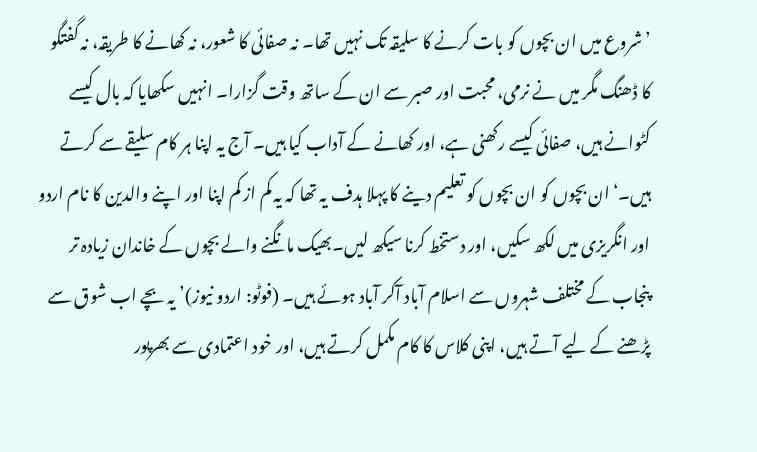’شروع میں ان بچوں کو بات کرنے کا سلیقہ تک نہیں تھا۔ نہ صفائی کا شعور، نہ کھانے کا طریقہ، نہ گفتگو کا ڈھنگ مگر میں نے نرمی، محبت اور صبر سے ان کے ساتھ وقت گزارا۔ انہیں سکھایا کہ بال کیسے کٹوانے ہیں، صفائی کیسے رکھنی ہے، اور کھانے کے آداب کیا ہیں۔ آج یہ اپنا ہر کام سلیقے سے کرتے ہیں۔‘ان بچوں کو ان بچوں کو تعلیم دینے کا پہلا ہدف یہ تھا کہ یہ کم از کم اپنا اور اپنے والدین کا نام اردو اور انگریزی میں لکھ سکیں، اور دستخط کرنا سیکھ لیں۔بھیک مانگنے والے بچوں کے خاندان زیادہ تر پنجاب کے مختلف شہروں سے اسلام آباد آکر آباد ہوئے ہیں۔ (فوٹو: اردو نیوز)’یہ بچے اب شوق سے پڑھنے کے لیے آتے ہیں، اپنی کلاس کا کام مکمل کرتے ہیں، اور خود اعتمادی سے بھرپور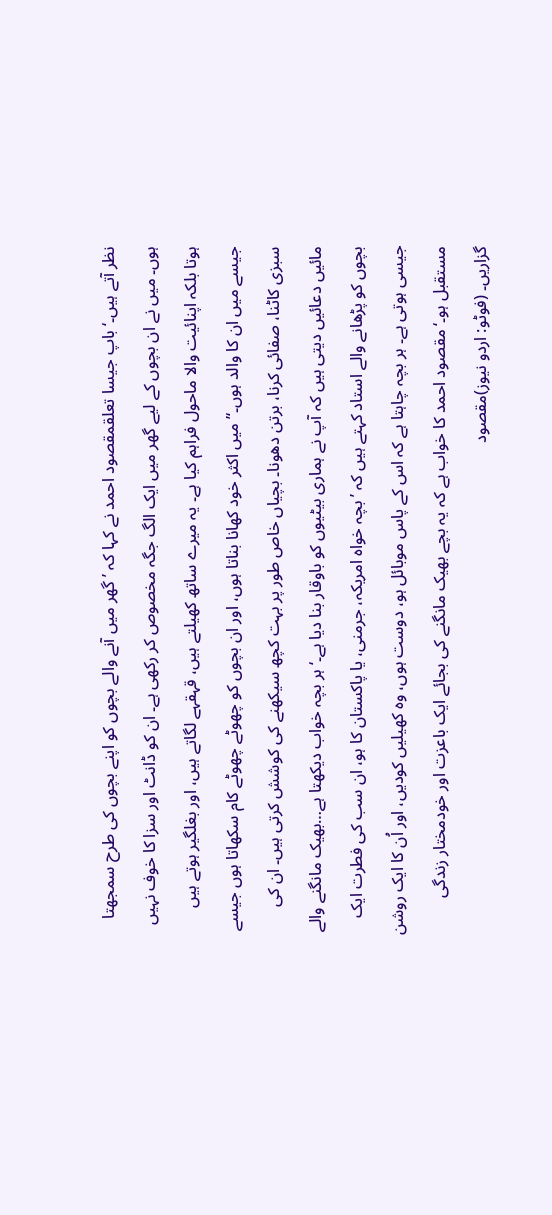نظر آتے ہیں۔‘باپ جیسا تعلقمقصود احمد نے کہا کہ ’گھر میں آنے والے بچوں کو اپنے بچوں کی طرح سمجھتا ہوں۔ میں نے ان بچوں کے لیے گھر میں ایک الگ جگہ مخصوص کر رکھی ہے۔ ان کو ڈانٹ اور سزا کا خوف نہیں ہوتا بلکہ اپنائیت والا ماحول فراہم کیا ہے۔ یہ میرے ساتھ کھیلتے ہیں، قہقہے لگاتے ہیں، اور بغلگیر ہوتے ہیں جیسے میں ان کا والد ہوں۔‘’میں اکثر خود کھانا بناتا ہوں، اور ان بچوں کو چھوٹے چھوٹے کام سکھاتا ہوں جیسے سبزی کاٹنا، صفائی کرنا، برتن دھونا۔ بچیاں خاص طور پر بہت کچھ سیکھنے کی کوشش کرتی ہیں۔ ان کی مائیں دعائیں دیتی ہیں کہ آپ نے ہماری بیٹیوں کو باوقار بنا دیا ہے۔‘ہر بچہ خواب دیکھتا ہے…بھیک مانگنے والے بچوں کو پڑھانے والے استاد کہتے ہیں کہ ’بچہ خواہ امریکہ، جرمنی، یا پاکستان کا ہو، ان سب کی فطرت ایک جیسی ہوتی ہے۔ ہر بچہ چاہتا ہے کہ اس کے پاس موبائل ہو، دوست ہوں، وہ کھیلیں کودیں، اور اُن کا ایک روشن مستقبل ہو۔‘مقصود احمد کا خواب ہے کہ یہ بچے بھیک مانگنے کی بجائے ایک باعزت اور خودمختار زندگی گزاریں۔ (فوٹو: اردو نیوز)مقصود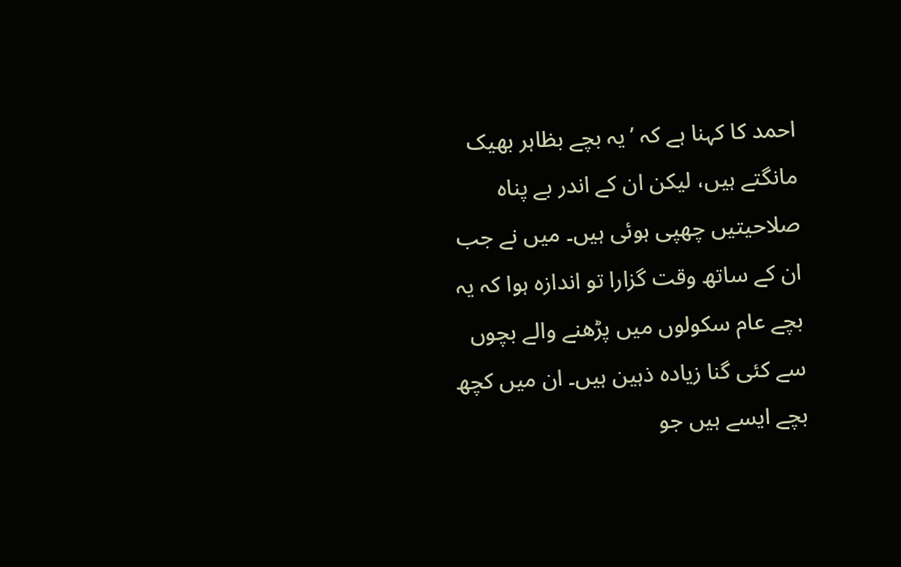احمد کا کہنا ہے کہ ’یہ بچے بظاہر بھیک مانگتے ہیں، لیکن ان کے اندر بے پناہ صلاحیتیں چھپی ہوئی ہیں۔ میں نے جب ان کے ساتھ وقت گزارا تو اندازہ ہوا کہ یہ بچے عام سکولوں میں پڑھنے والے بچوں سے کئی گنا زیادہ ذہین ہیں۔ ان میں کچھ بچے ایسے ہیں جو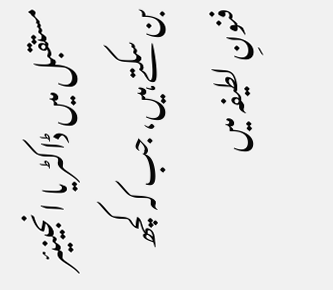مستقبل میں ڈاکٹر یا انجینیئر بن سکتے ہیں، جب کہ کچھ فنونِ لطیفہ میں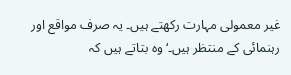غیر معمولی مہارت رکھتے ہیں۔ یہ صرف مواقع اور رہنمائی کے منتظر ہیں۔‘وہ بتاتے ہیں کہ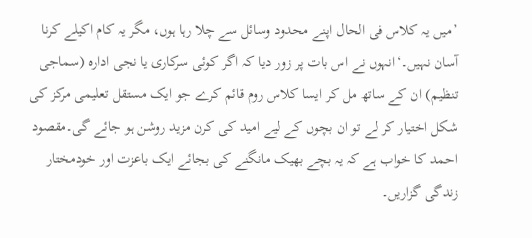’میں یہ کلاس فی الحال اپنے محدود وسائل سے چلا رہا ہوں، مگر یہ کام اکیلے کرنا آسان نہیں۔‘انہوں نے اس بات پر زور دیا کہ اگر کوئی سرکاری یا نجی ادارہ (سماجی تنظیم) ان کے ساتھ مل کر ایسا کلاس روم قائم کرے جو ایک مستقل تعلیمی مرکز کی شکل اختیار کر لے تو ان بچوں کے لیے امید کی کرن مزید روشن ہو جائے گی۔مقصود احمد کا خواب ہے کہ یہ بچے بھیک مانگنے کی بجائے ایک باعزت اور خودمختار زندگی گزاریں۔